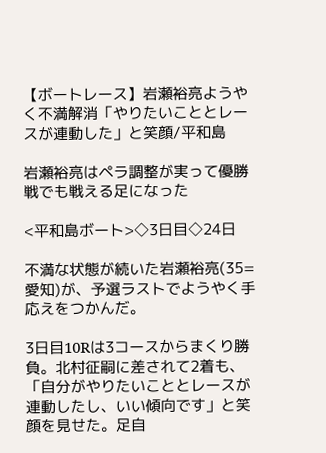【ボートレース】岩瀬裕亮ようやく不満解消「やりたいこととレースが連動した」と笑顔/平和島

岩瀬裕亮はペラ調整が実って優勝戦でも戦える足になった

<平和島ボート>◇3日目◇24日

不満な状態が続いた岩瀬裕亮(35=愛知)が、予選ラストでようやく手応えをつかんだ。

3日目10Rは3コースからまくり勝負。北村征嗣に差されて2着も、「自分がやりたいこととレースが連動したし、いい傾向です」と笑顔を見せた。足自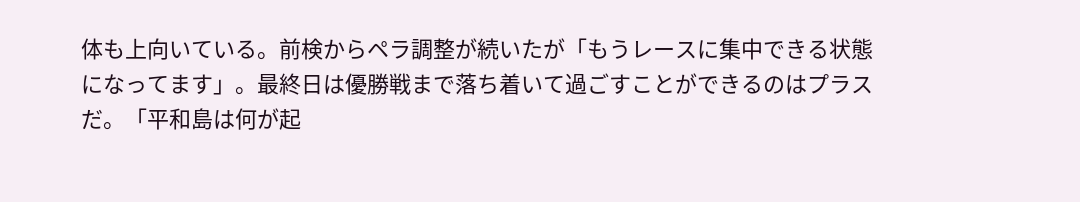体も上向いている。前検からペラ調整が続いたが「もうレースに集中できる状態になってます」。最終日は優勝戦まで落ち着いて過ごすことができるのはプラスだ。「平和島は何が起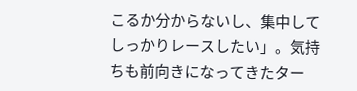こるか分からないし、集中してしっかりレースしたい」。気持ちも前向きになってきたター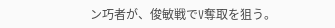ン巧者が、俊敏戦でV奪取を狙う。